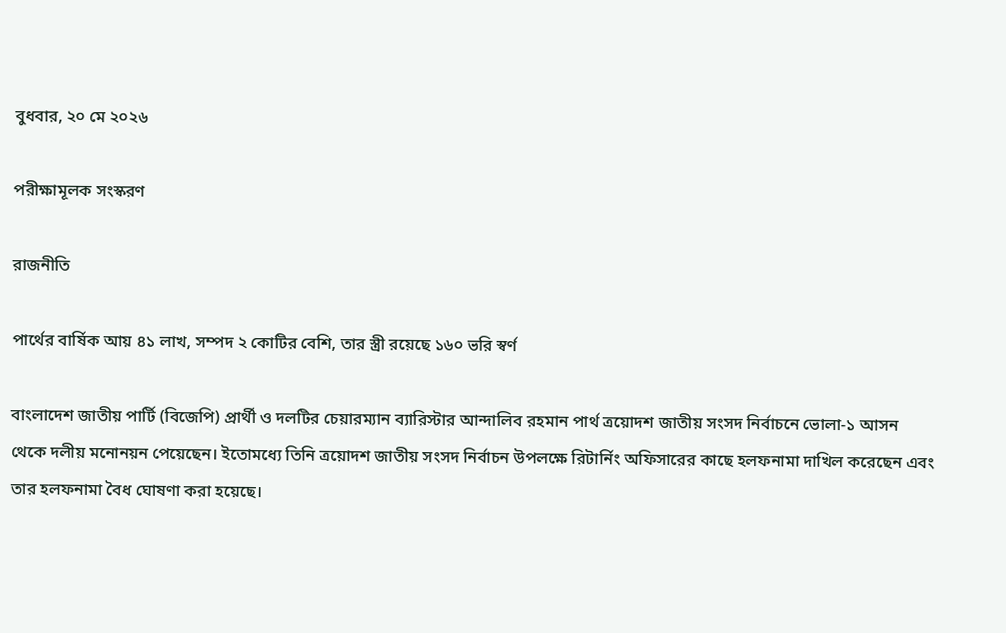বুধবার, ২০ মে ২০২৬

পরীক্ষামূলক সংস্করণ

রাজনীতি

পার্থের বার্ষিক আয় ৪১ লাখ, সম্পদ ২ কোটির বেশি, তার স্ত্রী রয়েছে ১৬০ ভরি স্বর্ণ

বাংলাদেশ জাতীয় পার্টি (বিজেপি) প্রার্থী ও দলটির চেয়ারম্যান ব্যারিস্টার আন্দালিব রহমান পার্থ ত্রয়োদশ জাতীয় সংসদ নির্বাচনে ভোলা-১ আসন থেকে দলীয় মনোনয়ন পেয়েছেন। ইতোমধ্যে তিনি ত্রয়োদশ জাতীয় সংসদ নির্বাচন উপলক্ষে রিটার্নিং অফিসারের কাছে হলফনামা দাখিল করেছেন এবং তার হলফনামা বৈধ ঘোষণা করা হয়েছে।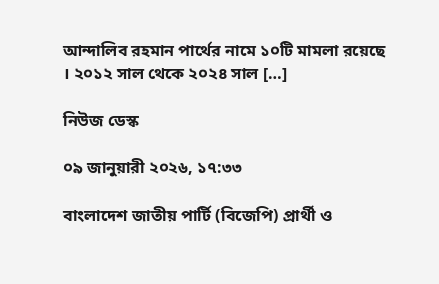আন্দালিব রহমান পার্থের নামে ১০টি মামলা রয়েছে । ২০১২ সাল থেকে ২০২৪ সাল […]

নিউজ ডেস্ক

০৯ জানুয়ারী ২০২৬, ১৭:৩৩

বাংলাদেশ জাতীয় পার্টি (বিজেপি) প্রার্থী ও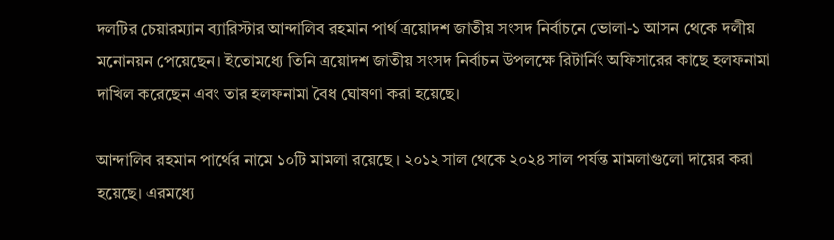দলটির চেয়ারম্যান ব্যারিস্টার আন্দালিব রহমান পার্থ ত্রয়োদশ জাতীয় সংসদ নির্বাচনে ভোলা-১ আসন থেকে দলীয় মনোনয়ন পেয়েছেন। ইতোমধ্যে তিনি ত্রয়োদশ জাতীয় সংসদ নির্বাচন উপলক্ষে রিটার্নিং অফিসারের কাছে হলফনামা দাখিল করেছেন এবং তার হলফনামা বৈধ ঘোষণা করা হয়েছে।

আন্দালিব রহমান পার্থের নামে ১০টি মামলা রয়েছে । ২০১২ সাল থেকে ২০২৪ সাল পর্যন্ত মামলাগুলো দায়ের করা হয়েছে। এরমধ্যে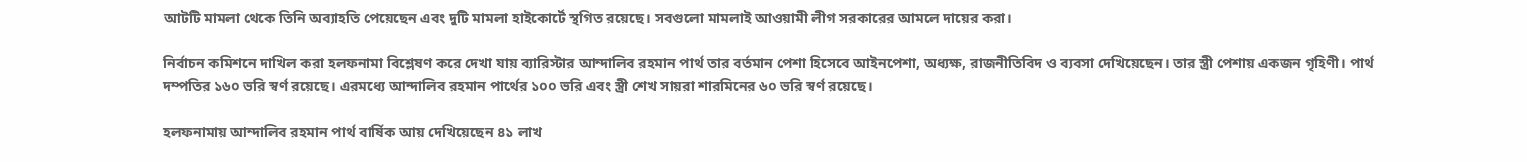আটটি মামলা থেকে তিনি অব্যাহতি পেয়েছেন এবং দুটি মামলা হাইকোর্টে স্থগিত রয়েছে। সবগুলো মামলাই আওয়ামী লীগ সরকারের আমলে দায়ের করা।

নির্বাচন কমিশনে দাখিল করা হলফনামা বিশ্লেষণ করে দেখা যায় ব্যারিস্টার আন্দালিব রহমান পার্থ তার বর্তমান পেশা হিসেবে আইনপেশা, অধ্যক্ষ, রাজনীতিবিদ ও ব্যবসা দেখিয়েছেন। তার স্ত্রী পেশায় একজন গৃহিণী। পার্থ দম্পতির ১৬০ ভরি স্বর্ণ রয়েছে। এরমধ্যে আন্দালিব রহমান পার্থের ১০০ ভরি এবং স্ত্রী শেখ সায়রা শারমিনের ৬০ ভরি স্বর্ণ রয়েছে।

হলফনামায় আন্দালিব রহমান পার্থ বার্ষিক আয় দেখিয়েছেন ৪১ লাখ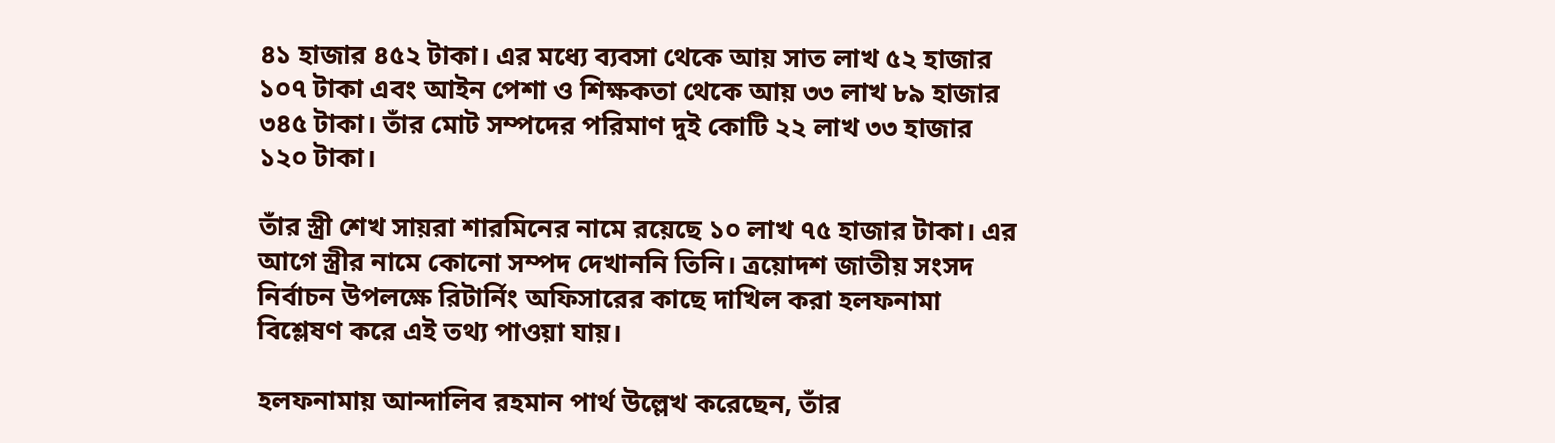৪১ হাজার ৪৫২ টাকা। এর মধ্যে ব্যবসা থেকে আয় সাত লাখ ৫২ হাজার ১০৭ টাকা এবং আইন পেশা ও শিক্ষকতা থেকে আয় ৩৩ লাখ ৮৯ হাজার ৩৪৫ টাকা। তাঁর মোট সম্পদের পরিমাণ দুই কোটি ২২ লাখ ৩৩ হাজার ১২০ টাকা।

তাঁর স্ত্রী শেখ সায়রা শারমিনের নামে রয়েছে ১০ লাখ ৭৫ হাজার টাকা। এর আগে স্ত্রীর নামে কোনো সম্পদ দেখাননি তিনি। ত্রয়োদশ জাতীয় সংসদ নির্বাচন উপলক্ষে রিটার্নিং অফিসারের কাছে দাখিল করা হলফনামা বিশ্লেষণ করে এই তথ্য পাওয়া যায়।

হলফনামায় আন্দালিব রহমান পার্থ উল্লেখ করেছেন, তাঁর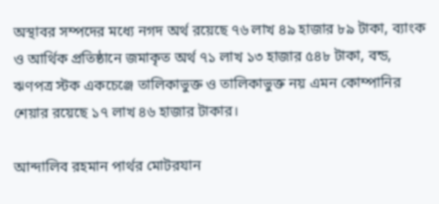অস্থাবর সম্পদের মধ্যে নগদ অর্থ রয়েছে ৭৬ লাখ ৪৯ হাজার ৮৯ টাকা, ব্যাংক ও আর্থিক প্রতিষ্ঠানে জমাকৃত অর্থ ৭১ লাখ ১৩ হাজার ৫৪৮ টাকা, বন্ড, ঋণপত্র স্টক একচেঞ্জে তালিকাভুক্ত ও তালিকাভুক্ত নয় এমন কোম্পানির শেয়ার রয়েছে ১৭ লাখ ৪৬ হাজার টাকার।

আন্দালিব রহমান পার্থর মোটরযান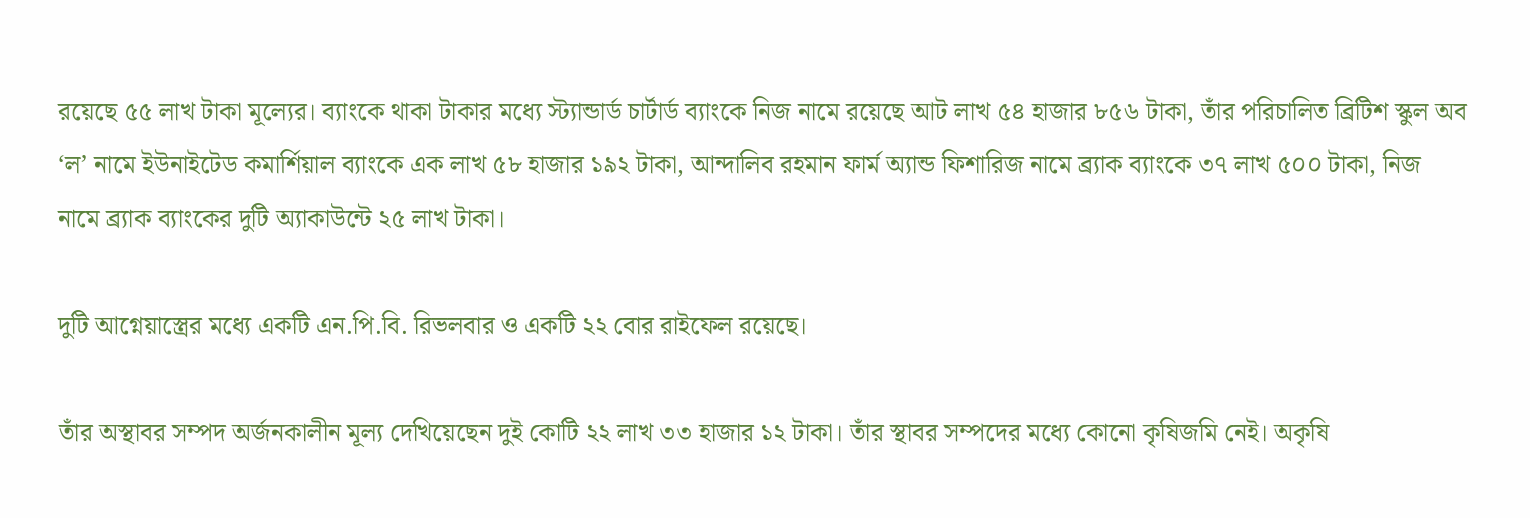রয়েছে ৫৫ লাখ টাকা মূল্যের। ব্যাংকে থাকা টাকার মধ্যে স্ট্যান্ডার্ড চার্টার্ড ব্যাংকে নিজ নামে রয়েছে আট লাখ ৫৪ হাজার ৮৫৬ টাকা, তাঁর পরিচালিত ব্রিটিশ স্কুল অব ‘ল’ নামে ইউনাইটেড কমার্শিয়াল ব্যাংকে এক লাখ ৫৮ হাজার ১৯২ টাকা, আন্দালিব রহমান ফার্ম অ্যান্ড ফিশারিজ নামে ব্র্যাক ব্যাংকে ৩৭ লাখ ৫০০ টাকা, নিজ নামে ব্র্যাক ব্যাংকের দুটি অ্যাকাউন্টে ২৫ লাখ টাকা।

দুটি আগ্নেয়াস্ত্রের মধ্যে একটি এন.পি.বি. রিভলবার ও একটি ২২ বোর রাইফেল রয়েছে।

তাঁর অস্থাবর সম্পদ অর্জনকালীন মূল্য দেখিয়েছেন দুই কোটি ২২ লাখ ৩৩ হাজার ১২ টাকা। তাঁর স্থাবর সম্পদের মধ্যে কোনো কৃষিজমি নেই। অকৃষি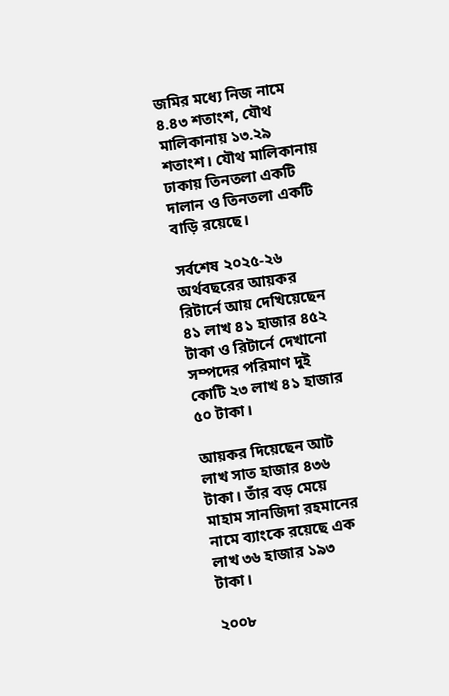জমির মধ্যে নিজ নামে ৪.৪৩ শতাংশ, যৌথ মালিকানায় ১৩.২৯ শতাংশ। যৌথ মালিকানায় ঢাকায় তিনতলা একটি দালান ও তিনতলা একটি বাড়ি রয়েছে।

সর্বশেষ ২০২৫-২৬ অর্থবছরের আয়কর রিটার্নে আয় দেখিয়েছেন ৪১ লাখ ৪১ হাজার ৪৫২ টাকা ও রিটার্নে দেখানো সম্পদের পরিমাণ দুই কোটি ২৩ লাখ ৪১ হাজার ৫০ টাকা।

আয়কর দিয়েছেন আট লাখ সাত হাজার ৪৩৬ টাকা। তাঁর বড় মেয়ে মাহাম সানজিদা রহমানের নামে ব্যাংকে রয়েছে এক লাখ ৩৬ হাজার ১৯৩ টাকা।

২০০৮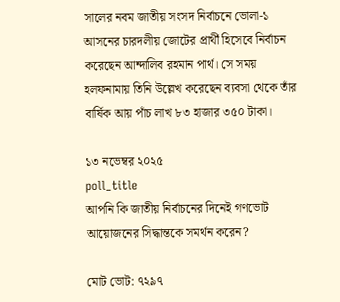সালের নবম জাতীয় সংসদ নির্বাচনে ভোলা-১ আসনের চারদলীয় জোটের প্রার্থী হিসেবে নির্বাচন করেছেন আন্দালিব রহমান পার্থ। সে সময় হলফনামায় তিনি উল্লেখ করেছেন ব্যবসা থেকে তাঁর বার্ষিক আয় পাঁচ লাখ ৮৩ হাজার ৩৫০ টাকা।

১৩ নভেম্বর ২০২৫
poll_title
আপনি কি জাতীয় নির্বাচনের দিনেই গণভোট আয়োজনের সিদ্ধান্তকে সমর্থন করেন?

মোট ভোট: ৭২৯৭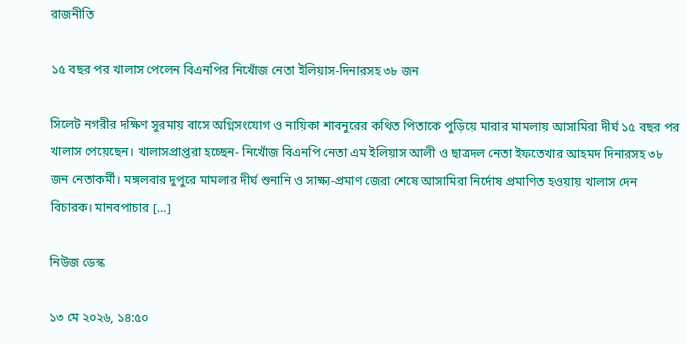রাজনীতি

১৫ বছর পর খালাস পেলেন বিএনপির নিখোঁজ নেতা ইলিয়াস-দিনারসহ ৩৮ জন

সিলেট নগরীর দক্ষিণ সুরমায় বাসে অগ্নিসংযোগ ও নায়িকা শাবনুরের কথিত পিতাকে পুড়িয়ে মারার মামলায় আসামিরা দীর্ঘ ১৫ বছর পর খালাস পেয়েছেন। খালাসপ্রাপ্তরা হচ্ছেন- নিখোঁজ বিএনপি নেতা এম ইলিয়াস আলী ও ছাত্রদল নেতা ইফতেখার আহমদ দিনারসহ ৩৮ জন নেতাকর্মী। মঙ্গলবার দুপুরে মামলার দীর্ঘ শুনানি ও সাক্ষ্য-প্রমাণ জেরা শেষে আসামিরা নির্দোষ প্রমাণিত হওয়ায় খালাস দেন বিচারক। মানবপাচার […]

নিউজ ডেস্ক

১৩ মে ২০২৬, ১৪:৫০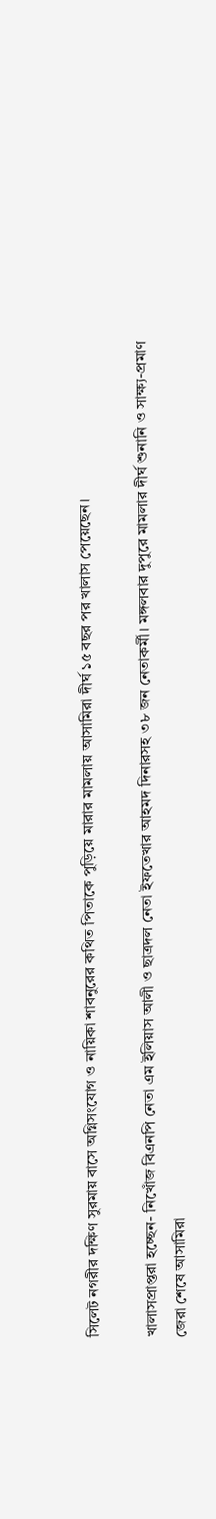সিলেট নগরীর দক্ষিণ সুরমায় বাসে অগ্নিসংযোগ ও নায়িকা শাবনুরের কথিত পিতাকে পুড়িয়ে মারার মামলায় আসামিরা দীর্ঘ ১৫ বছর পর খালাস পেয়েছেন।

খালাসপ্রাপ্তরা হচ্ছেন- নিখোঁজ বিএনপি নেতা এম ইলিয়াস আলী ও ছাত্রদল নেতা ইফতেখার আহমদ দিনারসহ ৩৮ জন নেতাকর্মী। মঙ্গলবার দুপুরে মামলার দীর্ঘ শুনানি ও সাক্ষ্য-প্রমাণ জেরা শেষে আসামিরা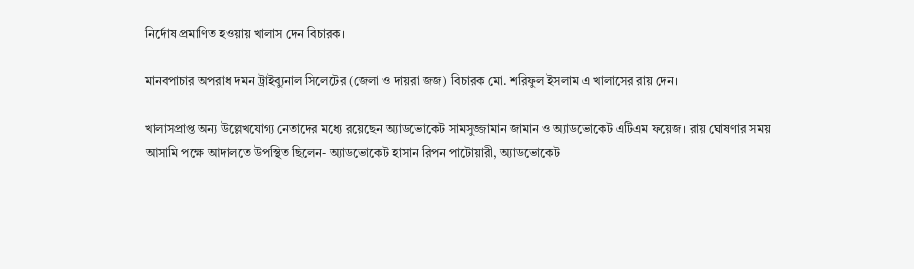নির্দোষ প্রমাণিত হওয়ায় খালাস দেন বিচারক।

মানবপাচার অপরাধ দমন ট্রাইব্যুনাল সিলেটের (জেলা ও দায়রা জজ) বিচারক মো. শরিফুল ইসলাম এ খালাসের রায় দেন।

খালাসপ্রাপ্ত অন্য উল্লেখযোগ্য নেতাদের মধ্যে রয়েছেন অ্যাডভোকেট সামসুজ্জামান জামান ও অ্যাডভোকেট এটিএম ফয়েজ। রায় ঘোষণার সময় আসামি পক্ষে আদালতে উপস্থিত ছিলেন- অ্যাডভোকেট হাসান রিপন পাটোয়ারী, অ্যাডভোকেট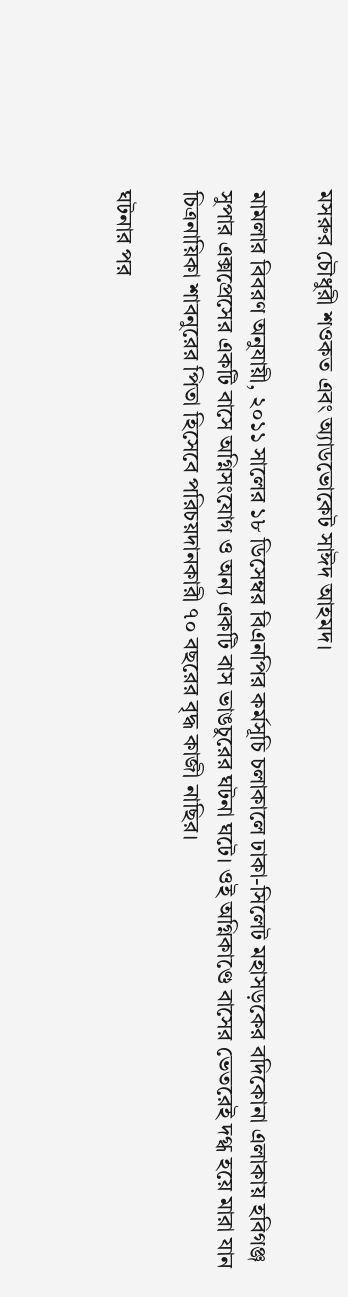মসরুর চৌধুরী শওকত এবং অ্যাডভোকেট সাঈদ আহমদ।

মামলার বিবরণ অনুযায়ী, ২০১১ সালের ১৮ ডিসেম্বর বিএনপির কর্মসূচি চলাকালে ঢাকা-সিলেট মহাসড়কের বদিকোনা এলাকায় হবিগঞ্জ সুপার এক্সপ্রেসের একটি বাসে অগ্নিসংযোগ ও অন্য একটি বাস ভাঙচুরের ঘটনা ঘটে। ওই অগ্নিকাণ্ডে বাসের ভেতরেই দগ্ধ হয়ে মারা যান চিত্রনায়িকা শাবনুরের পিতা হিসেবে পরিচয়দানকারী ৭০ বছরের বৃদ্ধ কাজী নাছির।

ঘটনার পর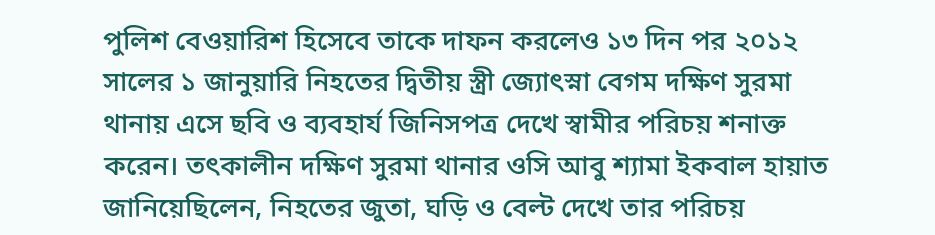পুলিশ বেওয়ারিশ হিসেবে তাকে দাফন করলেও ১৩ দিন পর ২০১২ সালের ১ জানুয়ারি নিহতের দ্বিতীয় স্ত্রী জ্যোৎস্না বেগম দক্ষিণ সুরমা থানায় এসে ছবি ও ব্যবহার্য জিনিসপত্র দেখে স্বামীর পরিচয় শনাক্ত করেন। তৎকালীন দক্ষিণ সুরমা থানার ওসি আবু শ্যামা ইকবাল হায়াত জানিয়েছিলেন, নিহতের জুতা, ঘড়ি ও বেল্ট দেখে তার পরিচয়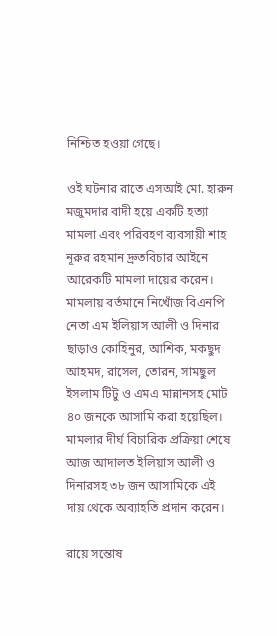নিশ্চিত হওয়া গেছে।

ওই ঘটনার রাতে এসআই মো. হারুন মজুমদার বাদী হয়ে একটি হত্যা মামলা এবং পরিবহণ ব্যবসায়ী শাহ নূরুর রহমান দ্রুতবিচার আইনে আরেকটি মামলা দায়ের করেন। মামলায় বর্তমানে নিখোঁজ বিএনপি নেতা এম ইলিয়াস আলী ও দিনার ছাড়াও কোহিনুর, আশিক, মকছুদ আহমদ, রাসেল, তোরন, সামছুল ইসলাম টিটু ও এমএ মান্নানসহ মোট ৪০ জনকে আসামি করা হয়েছিল। মামলার দীর্ঘ বিচারিক প্রক্রিয়া শেষে আজ আদালত ইলিয়াস আলী ও দিনারসহ ৩৮ জন আসামিকে এই দায় থেকে অব্যাহতি প্রদান করেন।

রায়ে সন্তোষ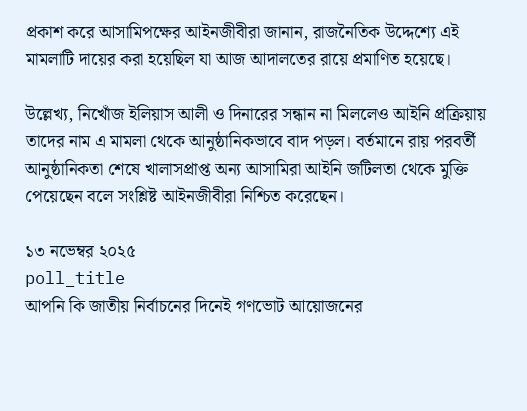প্রকাশ করে আসামিপক্ষের আইনজীবীরা জানান, রাজনৈতিক উদ্দেশ্যে এই মামলাটি দায়ের করা হয়েছিল যা আজ আদালতের রায়ে প্রমাণিত হয়েছে।

উল্লেখ্য, নিখোঁজ ইলিয়াস আলী ও দিনারের সন্ধান না মিললেও আইনি প্রক্রিয়ায় তাদের নাম এ মামলা থেকে আনুষ্ঠানিকভাবে বাদ পড়ল। বর্তমানে রায় পরবর্তী আনুষ্ঠানিকতা শেষে খালাসপ্রাপ্ত অন্য আসামিরা আইনি জটিলতা থেকে মুক্তি পেয়েছেন বলে সংশ্লিষ্ট আইনজীবীরা নিশ্চিত করেছেন।

১৩ নভেম্বর ২০২৫
poll_title
আপনি কি জাতীয় নির্বাচনের দিনেই গণভোট আয়োজনের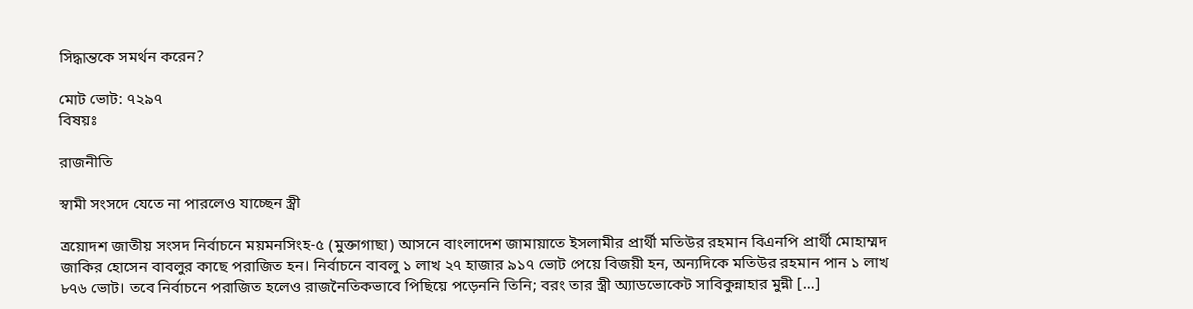সিদ্ধান্তকে সমর্থন করেন?

মোট ভোট: ৭২৯৭
বিষয়ঃ

রাজনীতি

স্বামী সংসদে যেতে না পারলেও যাচ্ছেন স্ত্রী

ত্রয়োদশ জাতীয় সংসদ নির্বাচনে ময়মনসিংহ-৫ (মুক্তাগাছা) আসনে বাংলাদেশ জামায়াতে ইসলামীর প্রার্থী মতিউর রহমান বিএনপি প্রার্থী মোহাম্মদ জাকির হোসেন বাবলুর কাছে পরাজিত হন। নির্বাচনে বাবলু ১ লাখ ২৭ হাজার ৯১৭ ভোট পেয়ে বিজয়ী হন, অন্যদিকে মতিউর রহমান পান ১ লাখ ৮৭৬ ভোট। তবে নির্বাচনে পরাজিত হলেও রাজনৈতিকভাবে পিছিয়ে পড়েননি তিনি; বরং তার স্ত্রী অ্যাডভোকেট সাবিকুন্নাহার মুন্নী […]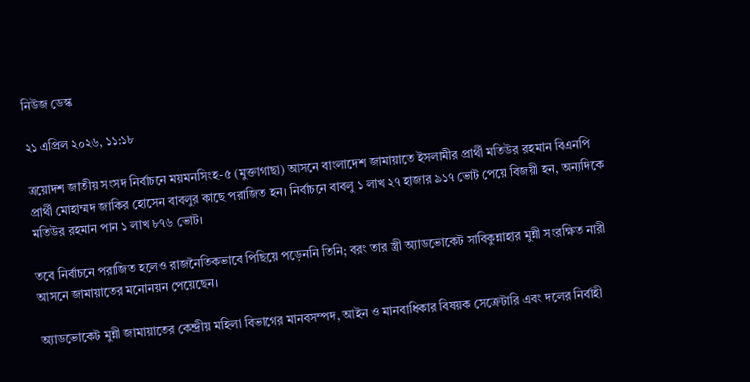নিউজ ডেস্ক

২১ এপ্রিল ২০২৬, ১১:১৮

ত্রয়োদশ জাতীয় সংসদ নির্বাচনে ময়মনসিংহ-৫ (মুক্তাগাছা) আসনে বাংলাদেশ জামায়াতে ইসলামীর প্রার্থী মতিউর রহমান বিএনপি প্রার্থী মোহাম্মদ জাকির হোসেন বাবলুর কাছে পরাজিত হন। নির্বাচনে বাবলু ১ লাখ ২৭ হাজার ৯১৭ ভোট পেয়ে বিজয়ী হন, অন্যদিকে মতিউর রহমান পান ১ লাখ ৮৭৬ ভোট।

তবে নির্বাচনে পরাজিত হলেও রাজনৈতিকভাবে পিছিয়ে পড়েননি তিনি; বরং তার স্ত্রী অ্যাডভোকেট সাবিকুন্নাহার মুন্নী সংরক্ষিত নারী আসনে জামায়াতের মনোনয়ন পেয়েছেন।

অ্যাডভোকেট মুন্নী জামায়াতের কেন্দ্রীয় মহিলা বিভাগের মানবসম্পদ, আইন ও মানবাধিকার বিষয়ক সেক্রেটারি এবং দলের নির্বাহী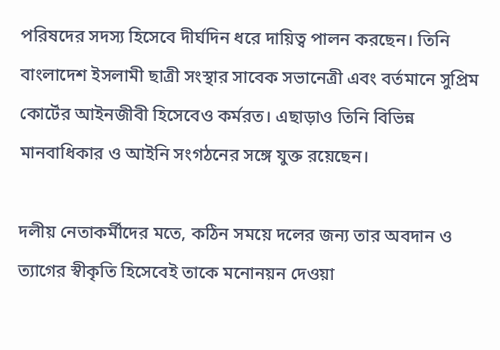পরিষদের সদস্য হিসেবে দীর্ঘদিন ধরে দায়িত্ব পালন করছেন। তিনি বাংলাদেশ ইসলামী ছাত্রী সংস্থার সাবেক সভানেত্রী এবং বর্তমানে সুপ্রিম কোর্টের আইনজীবী হিসেবেও কর্মরত। এছাড়াও তিনি বিভিন্ন মানবাধিকার ও আইনি সংগঠনের সঙ্গে যুক্ত রয়েছেন।

দলীয় নেতাকর্মীদের মতে, কঠিন সময়ে দলের জন্য তার অবদান ও ত্যাগের স্বীকৃতি হিসেবেই তাকে মনোনয়ন দেওয়া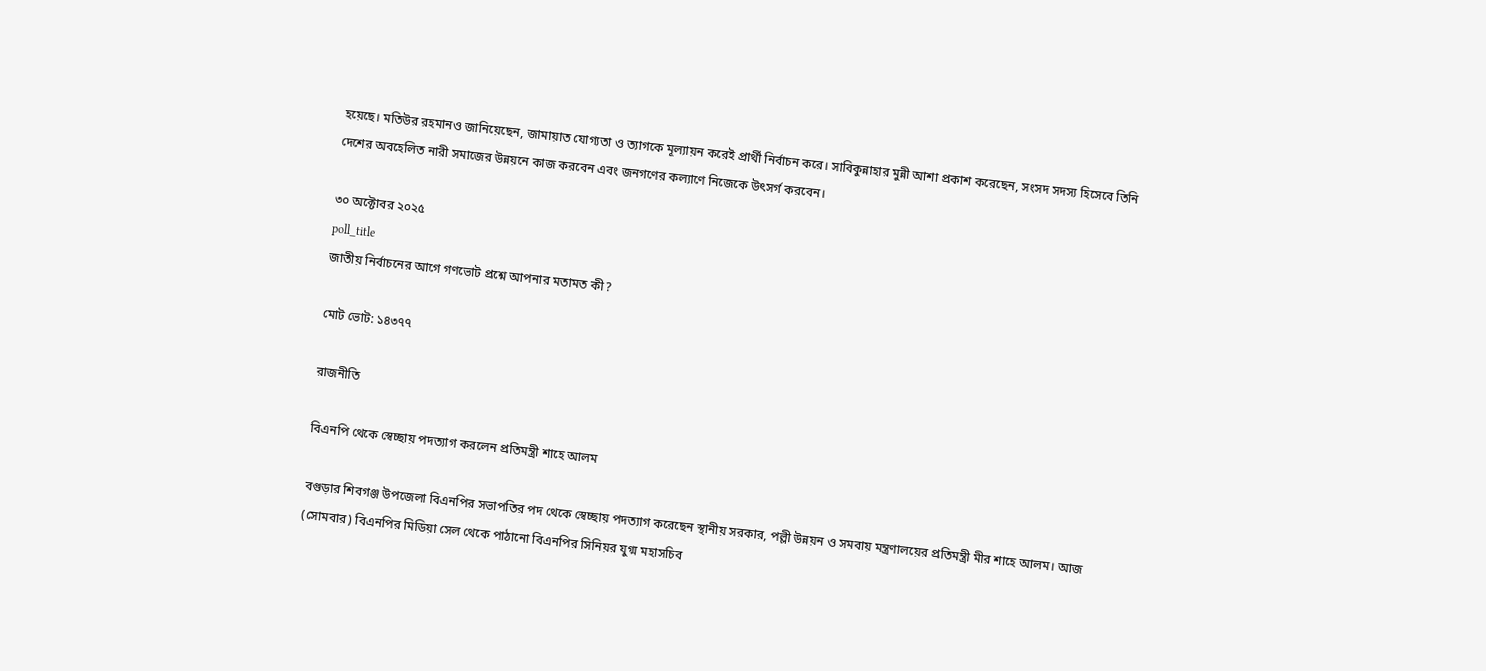হয়েছে। মতিউর রহমানও জানিয়েছেন, জামায়াত যোগ্যতা ও ত্যাগকে মূল্যায়ন করেই প্রার্থী নির্বাচন করে। সাবিকুন্নাহার মুন্নী আশা প্রকাশ করেছেন, সংসদ সদস্য হিসেবে তিনি দেশের অবহেলিত নারী সমাজের উন্নয়নে কাজ করবেন এবং জনগণের কল্যাণে নিজেকে উৎসর্গ করবেন।

৩০ অক্টোবর ২০২৫
poll_title
জাতীয় নির্বাচনের আগে গণভোট প্রশ্নে আপনার মতামত কী?

মোট ভোট: ১৪৩৭৭

রাজনীতি

বিএনপি থেকে স্বেচ্ছায় পদত্যাগ করলেন প্রতিমন্ত্রী শাহে আলম

বগুড়ার শিবগঞ্জ উপজেলা বিএনপির সভাপতির পদ থেকে স্বেচ্ছায় পদত্যাগ করেছেন স্থানীয় সরকার, পল্লী উন্নয়ন ও সমবায় মন্ত্রণালয়ের প্রতিমন্ত্রী মীর শাহে আলম। আজ (সোমবার) বিএনপির মিডিয়া সেল থেকে পাঠানো বিএনপির সিনিয়র যুগ্ম মহাসচিব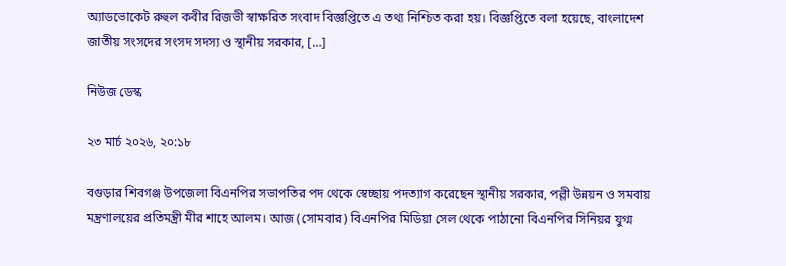অ্যাডভোকেট রুহুল কবীর রিজভী স্বাক্ষরিত সংবাদ বিজ্ঞপ্তিতে এ তথ্য নিশ্চিত করা হয়। বিজ্ঞপ্তিতে বলা হয়েছে, বাংলাদেশ জাতীয় সংসদের সংসদ সদস্য ও স্থানীয় সরকার, […]

নিউজ ডেস্ক

২৩ মার্চ ২০২৬, ২০:১৮

বগুড়ার শিবগঞ্জ উপজেলা বিএনপির সভাপতির পদ থেকে স্বেচ্ছায় পদত্যাগ করেছেন স্থানীয় সরকার, পল্লী উন্নয়ন ও সমবায় মন্ত্রণালয়ের প্রতিমন্ত্রী মীর শাহে আলম। আজ (সোমবার) বিএনপির মিডিয়া সেল থেকে পাঠানো বিএনপির সিনিয়র যুগ্ম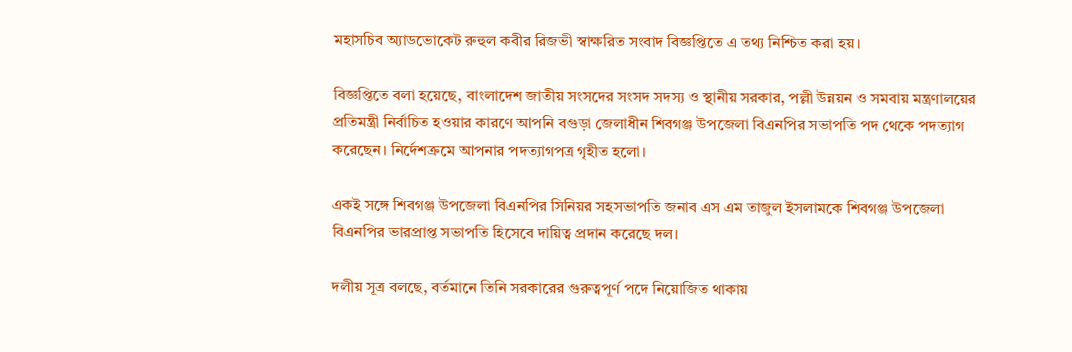মহাসচিব অ্যাডভোকেট রুহুল কবীর রিজভী স্বাক্ষরিত সংবাদ বিজ্ঞপ্তিতে এ তথ্য নিশ্চিত করা হয়।

বিজ্ঞপ্তিতে বলা হয়েছে, বাংলাদেশ জাতীয় সংসদের সংসদ সদস্য ও স্থানীয় সরকার, পল্লী উন্নয়ন ও সমবায় মন্ত্রণালয়ের প্রতিমন্ত্রী নির্বাচিত হওয়ার কারণে আপনি বগুড়া জেলাধীন শিবগঞ্জ উপজেলা বিএনপির সভাপতি পদ থেকে পদত্যাগ করেছেন। নির্দেশক্রমে আপনার পদত্যাগপত্র গৃহীত হলো।

একই সঙ্গে শিবগঞ্জ উপজেলা বিএনপির সিনিয়র সহসভাপতি জনাব এস এম তাজুল ইসলামকে শিবগঞ্জ উপজেলা বিএনপির ভারপ্রাপ্ত সভাপতি হিসেবে দায়িত্ব প্রদান করেছে দল।

দলীয় সূত্র বলছে, বর্তমানে তিনি সরকারের গুরুত্বপূর্ণ পদে নিয়োজিত থাকায়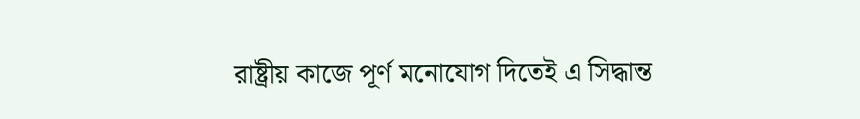রাষ্ট্রীয় কাজে পূর্ণ মনোযোগ দিতেই এ সিদ্ধান্ত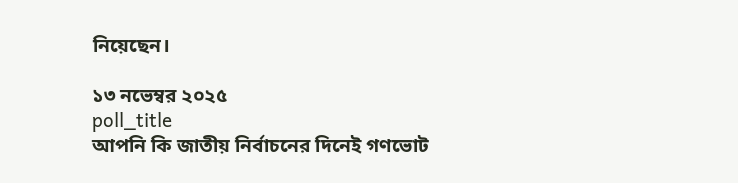নিয়েছেন।

১৩ নভেম্বর ২০২৫
poll_title
আপনি কি জাতীয় নির্বাচনের দিনেই গণভোট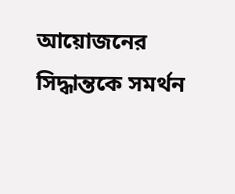আয়োজনের সিদ্ধান্তকে সমর্থন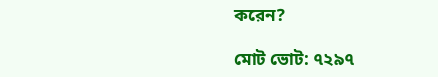করেন?

মোট ভোট: ৭২৯৭